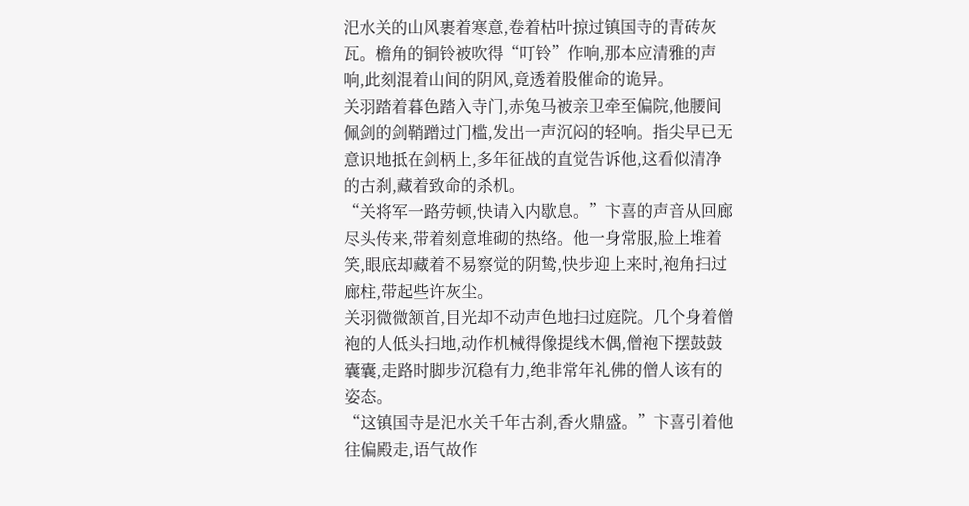汜水关的山风裹着寒意,卷着枯叶掠过镇国寺的青砖灰瓦。檐角的铜铃被吹得“叮铃”作响,那本应清雅的声响,此刻混着山间的阴风,竟透着股催命的诡异。
关羽踏着暮色踏入寺门,赤兔马被亲卫牵至偏院,他腰间佩剑的剑鞘蹭过门槛,发出一声沉闷的轻响。指尖早已无意识地抵在剑柄上,多年征战的直觉告诉他,这看似清净的古刹,藏着致命的杀机。
“关将军一路劳顿,快请入内歇息。”卞喜的声音从回廊尽头传来,带着刻意堆砌的热络。他一身常服,脸上堆着笑,眼底却藏着不易察觉的阴鸷,快步迎上来时,袍角扫过廊柱,带起些许灰尘。
关羽微微颔首,目光却不动声色地扫过庭院。几个身着僧袍的人低头扫地,动作机械得像提线木偶,僧袍下摆鼓鼓囊囊,走路时脚步沉稳有力,绝非常年礼佛的僧人该有的姿态。
“这镇国寺是汜水关千年古刹,香火鼎盛。”卞喜引着他往偏殿走,语气故作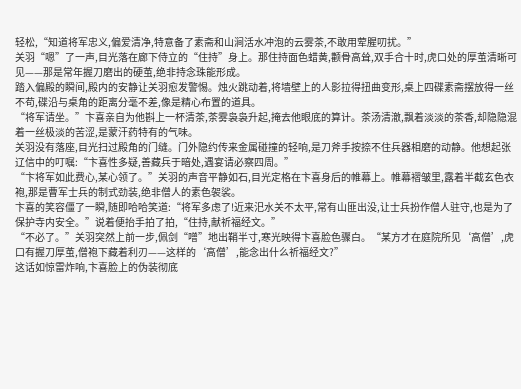轻松,“知道将军忠义,偏爱清净,特意备了素斋和山涧活水冲泡的云雾茶,不敢用荤腥叨扰。”
关羽“嗯”了一声,目光落在廊下侍立的“住持”身上。那住持面色蜡黄,颧骨高耸,双手合十时,虎口处的厚茧清晰可见——那是常年握刀磨出的硬茧,绝非持念珠能形成。
踏入偏殿的瞬间,殿内的安静让关羽愈发警惕。烛火跳动着,将墙壁上的人影拉得扭曲变形,桌上四碟素斋摆放得一丝不苟,碟沿与桌角的距离分毫不差,像是精心布置的道具。
“将军请坐。”卞喜亲自为他斟上一杯清茶,茶雾袅袅升起,掩去他眼底的算计。茶汤清澈,飘着淡淡的茶香,却隐隐混着一丝极淡的苦涩,是蒙汗药特有的气味。
关羽没有落座,目光扫过殿角的门缝。门外隐约传来金属碰撞的轻响,是刀斧手按捺不住兵器相磨的动静。他想起张辽信中的叮嘱:“卞喜性多疑,善藏兵于暗处,遇宴请必察四周。”
“卞将军如此费心,某心领了。”关羽的声音平静如石,目光定格在卞喜身后的帷幕上。帷幕褶皱里,露着半截玄色衣袍,那是曹军士兵的制式劲装,绝非僧人的素色袈裟。
卞喜的笑容僵了一瞬,随即哈哈笑道:“将军多虑了!近来汜水关不太平,常有山匪出没,让士兵扮作僧人驻守,也是为了保护寺内安全。”说着便抬手拍了拍,“住持,献祈福经文。”
“不必了。”关羽突然上前一步,佩剑“噌”地出鞘半寸,寒光映得卞喜脸色骤白。“某方才在庭院所见‘高僧’,虎口有握刀厚茧,僧袍下藏着利刃——这样的‘高僧’,能念出什么祈福经文?”
这话如惊雷炸响,卞喜脸上的伪装彻底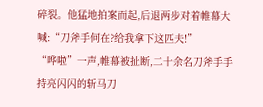碎裂。他猛地拍案而起,后退两步对着帷幕大喊:“刀斧手何在?给我拿下这匹夫!”
“哗啦”一声,帷幕被扯断,二十余名刀斧手手持亮闪闪的斩马刀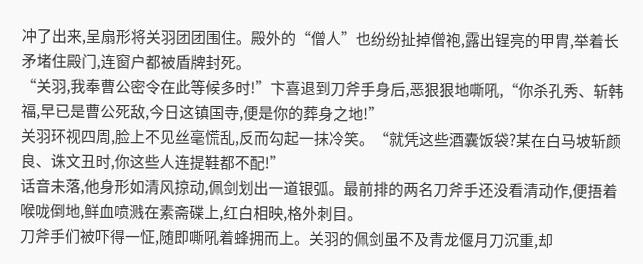冲了出来,呈扇形将关羽团团围住。殿外的“僧人”也纷纷扯掉僧袍,露出锃亮的甲胄,举着长矛堵住殿门,连窗户都被盾牌封死。
“关羽,我奉曹公密令在此等候多时!”卞喜退到刀斧手身后,恶狠狠地嘶吼,“你杀孔秀、斩韩福,早已是曹公死敌,今日这镇国寺,便是你的葬身之地!”
关羽环视四周,脸上不见丝毫慌乱,反而勾起一抹冷笑。“就凭这些酒囊饭袋?某在白马坡斩颜良、诛文丑时,你这些人连提鞋都不配!”
话音未落,他身形如清风掠动,佩剑划出一道银弧。最前排的两名刀斧手还没看清动作,便捂着喉咙倒地,鲜血喷溅在素斋碟上,红白相映,格外刺目。
刀斧手们被吓得一怔,随即嘶吼着蜂拥而上。关羽的佩剑虽不及青龙偃月刀沉重,却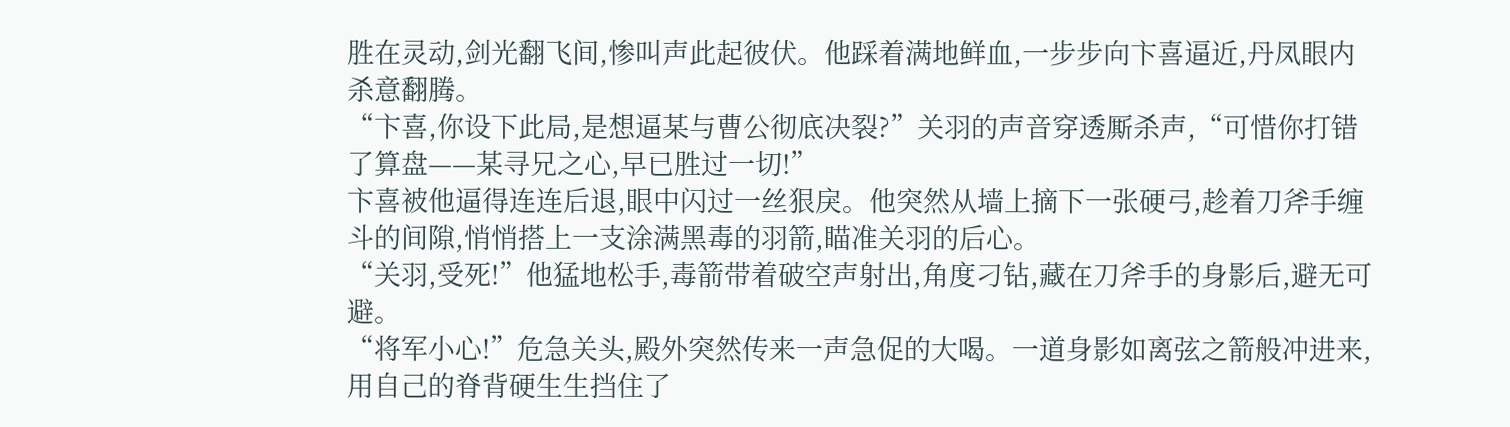胜在灵动,剑光翻飞间,惨叫声此起彼伏。他踩着满地鲜血,一步步向卞喜逼近,丹凤眼内杀意翻腾。
“卞喜,你设下此局,是想逼某与曹公彻底决裂?”关羽的声音穿透厮杀声,“可惜你打错了算盘——某寻兄之心,早已胜过一切!”
卞喜被他逼得连连后退,眼中闪过一丝狠戾。他突然从墙上摘下一张硬弓,趁着刀斧手缠斗的间隙,悄悄搭上一支涂满黑毒的羽箭,瞄准关羽的后心。
“关羽,受死!”他猛地松手,毒箭带着破空声射出,角度刁钻,藏在刀斧手的身影后,避无可避。
“将军小心!”危急关头,殿外突然传来一声急促的大喝。一道身影如离弦之箭般冲进来,用自己的脊背硬生生挡住了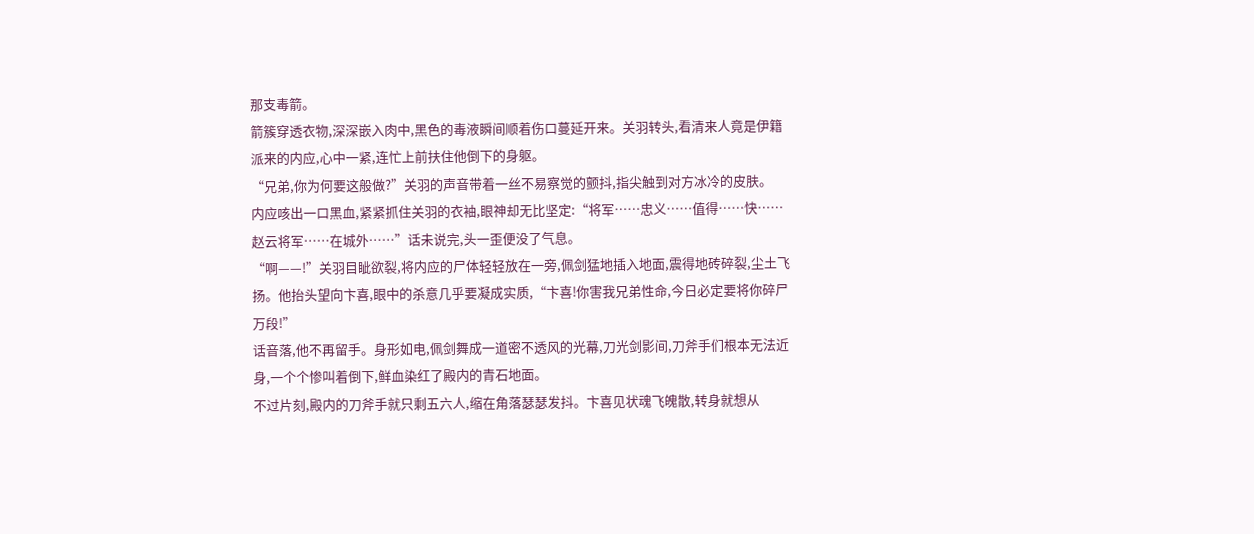那支毒箭。
箭簇穿透衣物,深深嵌入肉中,黑色的毒液瞬间顺着伤口蔓延开来。关羽转头,看清来人竟是伊籍派来的内应,心中一紧,连忙上前扶住他倒下的身躯。
“兄弟,你为何要这般做?”关羽的声音带着一丝不易察觉的颤抖,指尖触到对方冰冷的皮肤。
内应咳出一口黑血,紧紧抓住关羽的衣袖,眼神却无比坚定:“将军……忠义……值得……快……赵云将军……在城外……”话未说完,头一歪便没了气息。
“啊——!”关羽目眦欲裂,将内应的尸体轻轻放在一旁,佩剑猛地插入地面,震得地砖碎裂,尘土飞扬。他抬头望向卞喜,眼中的杀意几乎要凝成实质,“卞喜!你害我兄弟性命,今日必定要将你碎尸万段!”
话音落,他不再留手。身形如电,佩剑舞成一道密不透风的光幕,刀光剑影间,刀斧手们根本无法近身,一个个惨叫着倒下,鲜血染红了殿内的青石地面。
不过片刻,殿内的刀斧手就只剩五六人,缩在角落瑟瑟发抖。卞喜见状魂飞魄散,转身就想从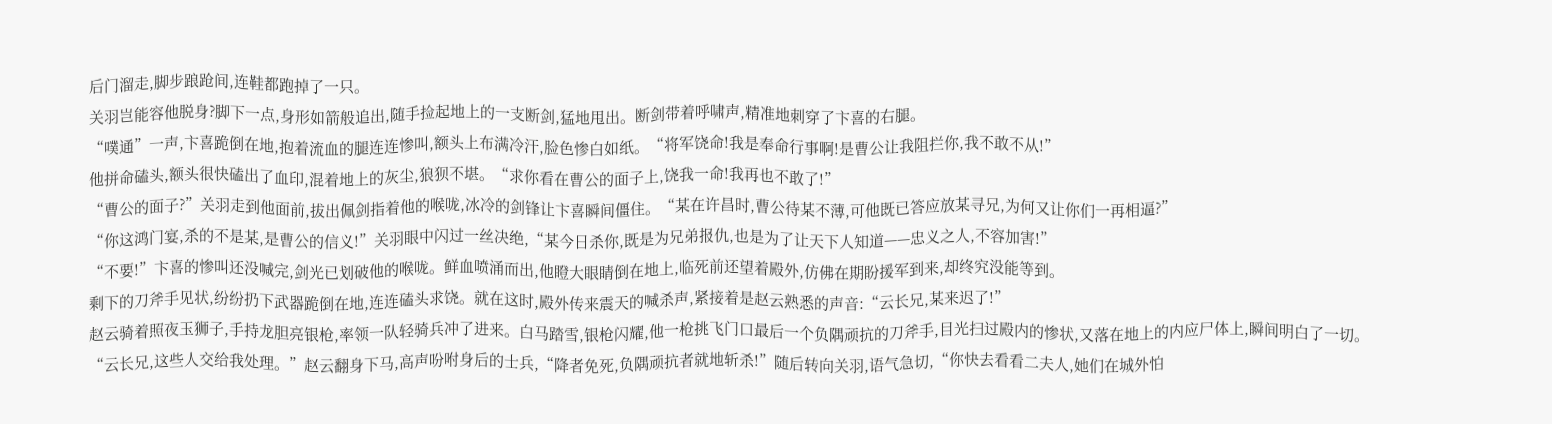后门溜走,脚步踉跄间,连鞋都跑掉了一只。
关羽岂能容他脱身?脚下一点,身形如箭般追出,随手捡起地上的一支断剑,猛地甩出。断剑带着呼啸声,精准地刺穿了卞喜的右腿。
“噗通”一声,卞喜跪倒在地,抱着流血的腿连连惨叫,额头上布满冷汗,脸色惨白如纸。“将军饶命!我是奉命行事啊!是曹公让我阻拦你,我不敢不从!”
他拼命磕头,额头很快磕出了血印,混着地上的灰尘,狼狈不堪。“求你看在曹公的面子上,饶我一命!我再也不敢了!”
“曹公的面子?”关羽走到他面前,拔出佩剑指着他的喉咙,冰冷的剑锋让卞喜瞬间僵住。“某在许昌时,曹公待某不薄,可他既已答应放某寻兄,为何又让你们一再相逼?”
“你这鸿门宴,杀的不是某,是曹公的信义!”关羽眼中闪过一丝决绝,“某今日杀你,既是为兄弟报仇,也是为了让天下人知道——忠义之人,不容加害!”
“不要!”卞喜的惨叫还没喊完,剑光已划破他的喉咙。鲜血喷涌而出,他瞪大眼睛倒在地上,临死前还望着殿外,仿佛在期盼援军到来,却终究没能等到。
剩下的刀斧手见状,纷纷扔下武器跪倒在地,连连磕头求饶。就在这时,殿外传来震天的喊杀声,紧接着是赵云熟悉的声音:“云长兄,某来迟了!”
赵云骑着照夜玉狮子,手持龙胆亮银枪,率领一队轻骑兵冲了进来。白马踏雪,银枪闪耀,他一枪挑飞门口最后一个负隅顽抗的刀斧手,目光扫过殿内的惨状,又落在地上的内应尸体上,瞬间明白了一切。
“云长兄,这些人交给我处理。”赵云翻身下马,高声吩咐身后的士兵,“降者免死,负隅顽抗者就地斩杀!”随后转向关羽,语气急切,“你快去看看二夫人,她们在城外怕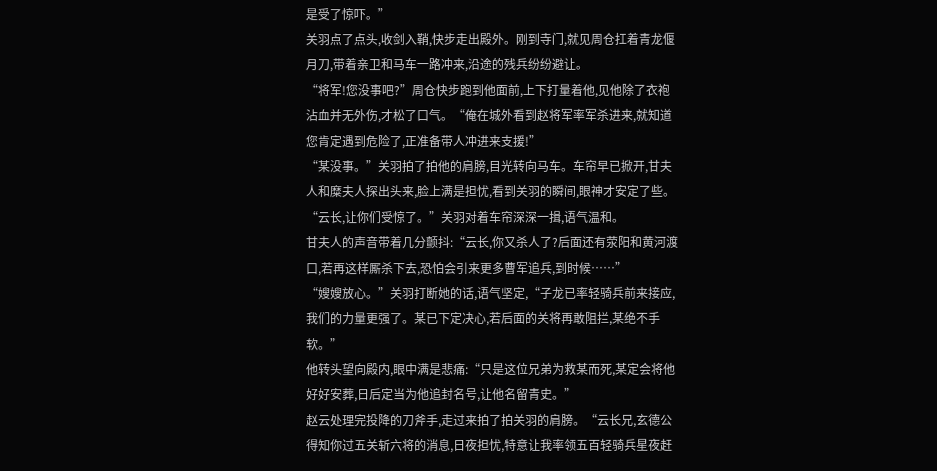是受了惊吓。”
关羽点了点头,收剑入鞘,快步走出殿外。刚到寺门,就见周仓扛着青龙偃月刀,带着亲卫和马车一路冲来,沿途的残兵纷纷避让。
“将军!您没事吧?”周仓快步跑到他面前,上下打量着他,见他除了衣袍沾血并无外伤,才松了口气。“俺在城外看到赵将军率军杀进来,就知道您肯定遇到危险了,正准备带人冲进来支援!”
“某没事。”关羽拍了拍他的肩膀,目光转向马车。车帘早已掀开,甘夫人和糜夫人探出头来,脸上满是担忧,看到关羽的瞬间,眼神才安定了些。
“云长,让你们受惊了。”关羽对着车帘深深一揖,语气温和。
甘夫人的声音带着几分颤抖:“云长,你又杀人了?后面还有荥阳和黄河渡口,若再这样厮杀下去,恐怕会引来更多曹军追兵,到时候……”
“嫂嫂放心。”关羽打断她的话,语气坚定,“子龙已率轻骑兵前来接应,我们的力量更强了。某已下定决心,若后面的关将再敢阻拦,某绝不手软。”
他转头望向殿内,眼中满是悲痛:“只是这位兄弟为救某而死,某定会将他好好安葬,日后定当为他追封名号,让他名留青史。”
赵云处理完投降的刀斧手,走过来拍了拍关羽的肩膀。“云长兄,玄德公得知你过五关斩六将的消息,日夜担忧,特意让我率领五百轻骑兵星夜赶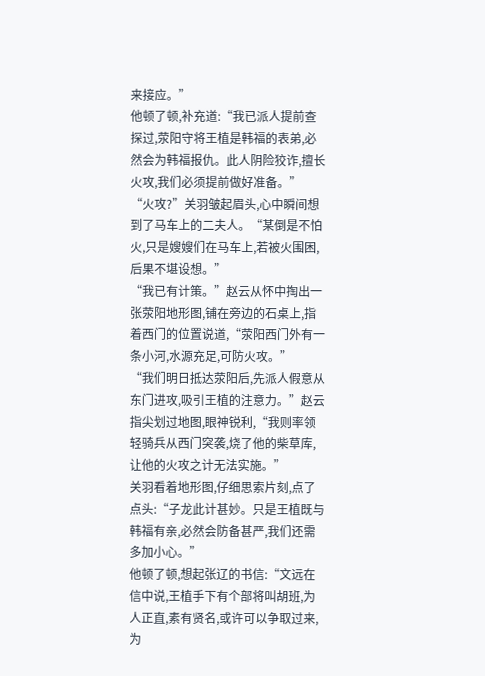来接应。”
他顿了顿,补充道:“我已派人提前查探过,荥阳守将王植是韩福的表弟,必然会为韩福报仇。此人阴险狡诈,擅长火攻,我们必须提前做好准备。”
“火攻?”关羽皱起眉头,心中瞬间想到了马车上的二夫人。“某倒是不怕火,只是嫂嫂们在马车上,若被火围困,后果不堪设想。”
“我已有计策。”赵云从怀中掏出一张荥阳地形图,铺在旁边的石桌上,指着西门的位置说道,“荥阳西门外有一条小河,水源充足,可防火攻。”
“我们明日抵达荥阳后,先派人假意从东门进攻,吸引王植的注意力。”赵云指尖划过地图,眼神锐利,“我则率领轻骑兵从西门突袭,烧了他的柴草库,让他的火攻之计无法实施。”
关羽看着地形图,仔细思索片刻,点了点头:“子龙此计甚妙。只是王植既与韩福有亲,必然会防备甚严,我们还需多加小心。”
他顿了顿,想起张辽的书信:“文远在信中说,王植手下有个部将叫胡班,为人正直,素有贤名,或许可以争取过来,为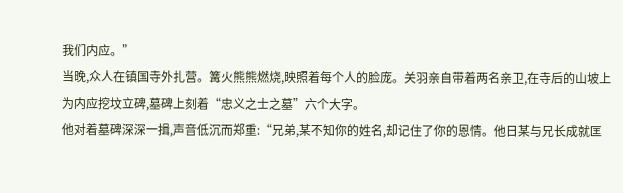我们内应。”
当晚,众人在镇国寺外扎营。篝火熊熊燃烧,映照着每个人的脸庞。关羽亲自带着两名亲卫,在寺后的山坡上为内应挖坟立碑,墓碑上刻着“忠义之士之墓”六个大字。
他对着墓碑深深一揖,声音低沉而郑重:“兄弟,某不知你的姓名,却记住了你的恩情。他日某与兄长成就匡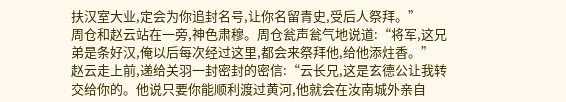扶汉室大业,定会为你追封名号,让你名留青史,受后人祭拜。”
周仓和赵云站在一旁,神色肃穆。周仓瓮声瓮气地说道:“将军,这兄弟是条好汉,俺以后每次经过这里,都会来祭拜他,给他添炷香。”
赵云走上前,递给关羽一封密封的密信:“云长兄,这是玄德公让我转交给你的。他说只要你能顺利渡过黄河,他就会在汝南城外亲自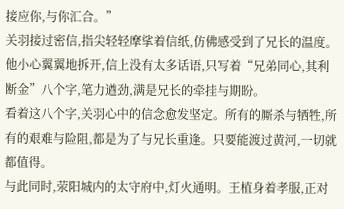接应你,与你汇合。”
关羽接过密信,指尖轻轻摩挲着信纸,仿佛感受到了兄长的温度。他小心翼翼地拆开,信上没有太多话语,只写着“兄弟同心,其利断金”八个字,笔力遒劲,满是兄长的牵挂与期盼。
看着这八个字,关羽心中的信念愈发坚定。所有的厮杀与牺牲,所有的艰难与险阻,都是为了与兄长重逢。只要能渡过黄河,一切就都值得。
与此同时,荥阳城内的太守府中,灯火通明。王植身着孝服,正对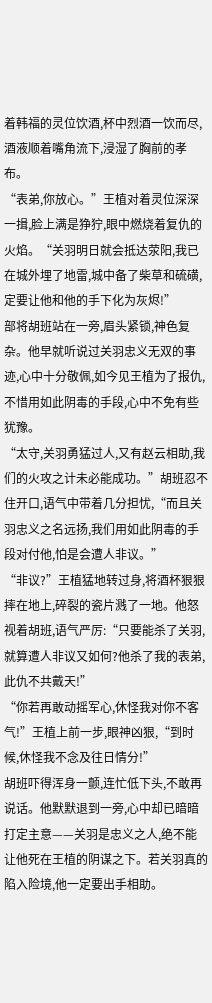着韩福的灵位饮酒,杯中烈酒一饮而尽,酒液顺着嘴角流下,浸湿了胸前的孝布。
“表弟,你放心。”王植对着灵位深深一揖,脸上满是狰狞,眼中燃烧着复仇的火焰。“关羽明日就会抵达荥阳,我已在城外埋了地雷,城中备了柴草和硫磺,定要让他和他的手下化为灰烬!”
部将胡班站在一旁,眉头紧锁,神色复杂。他早就听说过关羽忠义无双的事迹,心中十分敬佩,如今见王植为了报仇,不惜用如此阴毒的手段,心中不免有些犹豫。
“太守,关羽勇猛过人,又有赵云相助,我们的火攻之计未必能成功。”胡班忍不住开口,语气中带着几分担忧,“而且关羽忠义之名远扬,我们用如此阴毒的手段对付他,怕是会遭人非议。”
“非议?”王植猛地转过身,将酒杯狠狠摔在地上,碎裂的瓷片溅了一地。他怒视着胡班,语气严厉:“只要能杀了关羽,就算遭人非议又如何?他杀了我的表弟,此仇不共戴天!”
“你若再敢动摇军心,休怪我对你不客气!”王植上前一步,眼神凶狠,“到时候,休怪我不念及往日情分!”
胡班吓得浑身一颤,连忙低下头,不敢再说话。他默默退到一旁,心中却已暗暗打定主意——关羽是忠义之人,绝不能让他死在王植的阴谋之下。若关羽真的陷入险境,他一定要出手相助。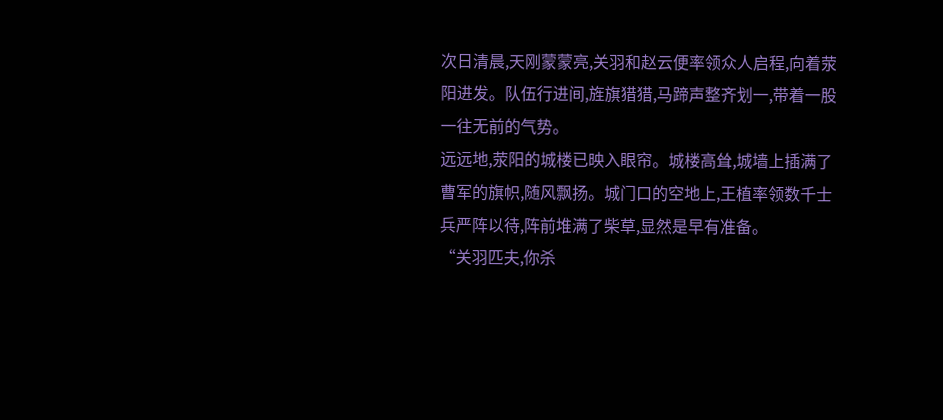次日清晨,天刚蒙蒙亮,关羽和赵云便率领众人启程,向着荥阳进发。队伍行进间,旌旗猎猎,马蹄声整齐划一,带着一股一往无前的气势。
远远地,荥阳的城楼已映入眼帘。城楼高耸,城墙上插满了曹军的旗帜,随风飘扬。城门口的空地上,王植率领数千士兵严阵以待,阵前堆满了柴草,显然是早有准备。
“关羽匹夫,你杀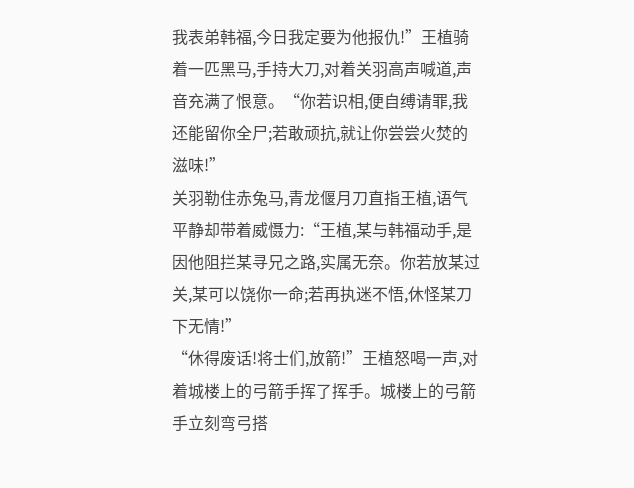我表弟韩福,今日我定要为他报仇!”王植骑着一匹黑马,手持大刀,对着关羽高声喊道,声音充满了恨意。“你若识相,便自缚请罪,我还能留你全尸;若敢顽抗,就让你尝尝火焚的滋味!”
关羽勒住赤兔马,青龙偃月刀直指王植,语气平静却带着威慑力:“王植,某与韩福动手,是因他阻拦某寻兄之路,实属无奈。你若放某过关,某可以饶你一命;若再执迷不悟,休怪某刀下无情!”
“休得废话!将士们,放箭!”王植怒喝一声,对着城楼上的弓箭手挥了挥手。城楼上的弓箭手立刻弯弓搭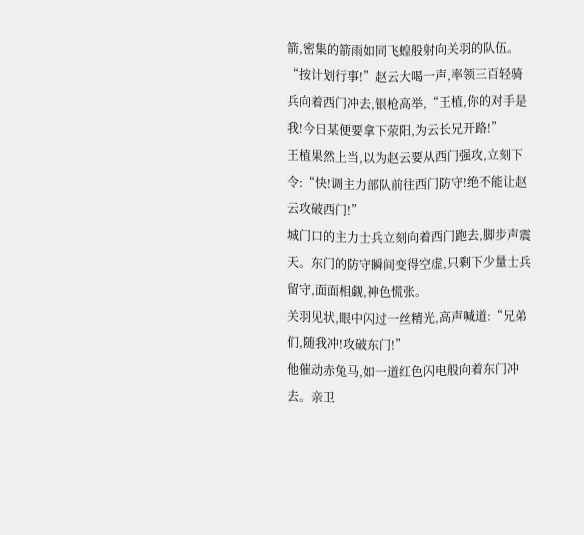箭,密集的箭雨如同飞蝗般射向关羽的队伍。
“按计划行事!”赵云大喝一声,率领三百轻骑兵向着西门冲去,银枪高举,“王植,你的对手是我!今日某便要拿下荥阳,为云长兄开路!”
王植果然上当,以为赵云要从西门强攻,立刻下令:“快!调主力部队前往西门防守!绝不能让赵云攻破西门!”
城门口的主力士兵立刻向着西门跑去,脚步声震天。东门的防守瞬间变得空虚,只剩下少量士兵留守,面面相觑,神色慌张。
关羽见状,眼中闪过一丝精光,高声喊道:“兄弟们,随我冲!攻破东门!”
他催动赤兔马,如一道红色闪电般向着东门冲去。亲卫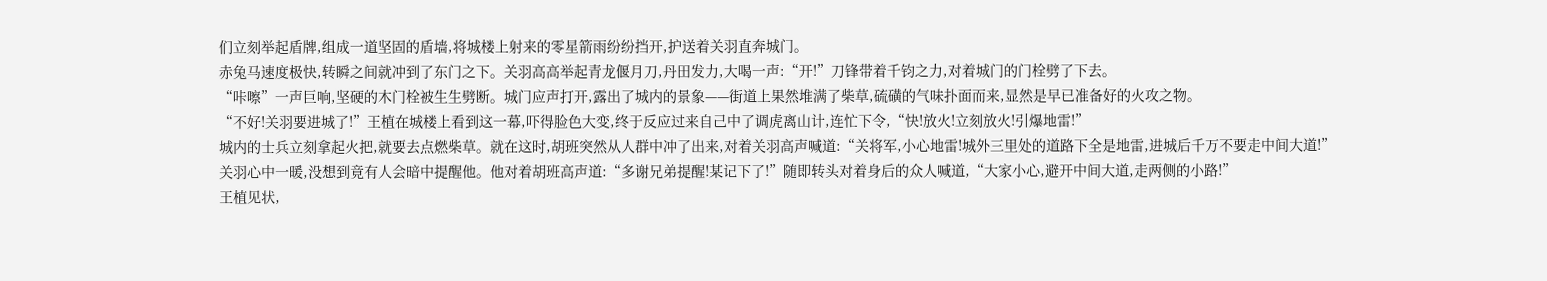们立刻举起盾牌,组成一道坚固的盾墙,将城楼上射来的零星箭雨纷纷挡开,护送着关羽直奔城门。
赤兔马速度极快,转瞬之间就冲到了东门之下。关羽高高举起青龙偃月刀,丹田发力,大喝一声:“开!”刀锋带着千钧之力,对着城门的门栓劈了下去。
“咔嚓”一声巨响,坚硬的木门栓被生生劈断。城门应声打开,露出了城内的景象——街道上果然堆满了柴草,硫磺的气味扑面而来,显然是早已准备好的火攻之物。
“不好!关羽要进城了!”王植在城楼上看到这一幕,吓得脸色大变,终于反应过来自己中了调虎离山计,连忙下令,“快!放火!立刻放火!引爆地雷!”
城内的士兵立刻拿起火把,就要去点燃柴草。就在这时,胡班突然从人群中冲了出来,对着关羽高声喊道:“关将军,小心地雷!城外三里处的道路下全是地雷,进城后千万不要走中间大道!”
关羽心中一暖,没想到竟有人会暗中提醒他。他对着胡班高声道:“多谢兄弟提醒!某记下了!”随即转头对着身后的众人喊道,“大家小心,避开中间大道,走两侧的小路!”
王植见状,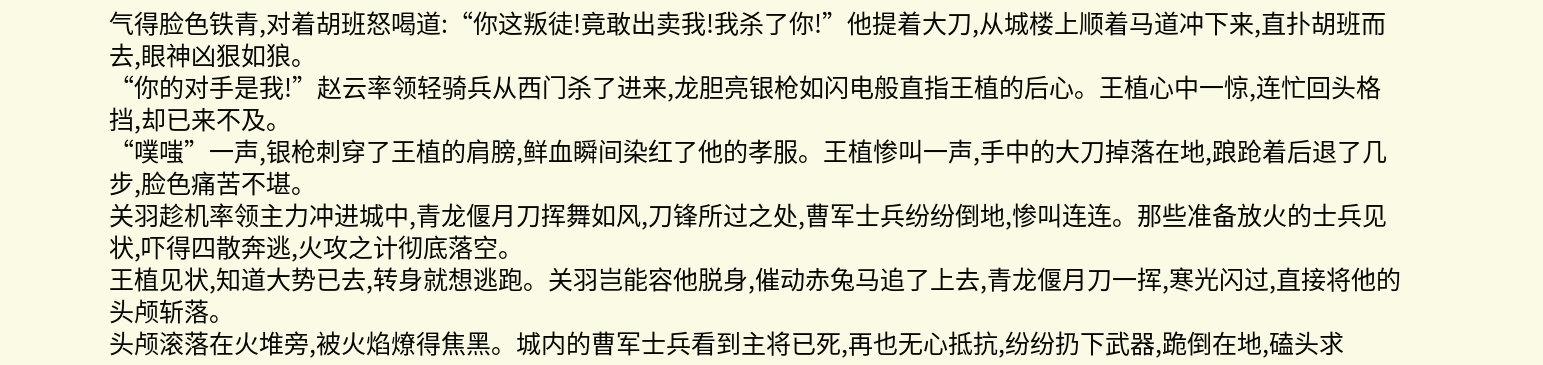气得脸色铁青,对着胡班怒喝道:“你这叛徒!竟敢出卖我!我杀了你!”他提着大刀,从城楼上顺着马道冲下来,直扑胡班而去,眼神凶狠如狼。
“你的对手是我!”赵云率领轻骑兵从西门杀了进来,龙胆亮银枪如闪电般直指王植的后心。王植心中一惊,连忙回头格挡,却已来不及。
“噗嗤”一声,银枪刺穿了王植的肩膀,鲜血瞬间染红了他的孝服。王植惨叫一声,手中的大刀掉落在地,踉跄着后退了几步,脸色痛苦不堪。
关羽趁机率领主力冲进城中,青龙偃月刀挥舞如风,刀锋所过之处,曹军士兵纷纷倒地,惨叫连连。那些准备放火的士兵见状,吓得四散奔逃,火攻之计彻底落空。
王植见状,知道大势已去,转身就想逃跑。关羽岂能容他脱身,催动赤兔马追了上去,青龙偃月刀一挥,寒光闪过,直接将他的头颅斩落。
头颅滚落在火堆旁,被火焰燎得焦黑。城内的曹军士兵看到主将已死,再也无心抵抗,纷纷扔下武器,跪倒在地,磕头求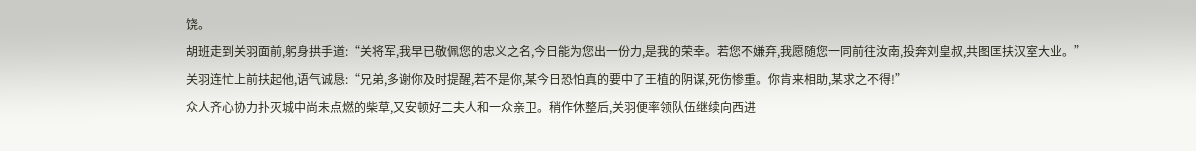饶。
胡班走到关羽面前,躬身拱手道:“关将军,我早已敬佩您的忠义之名,今日能为您出一份力,是我的荣幸。若您不嫌弃,我愿随您一同前往汝南,投奔刘皇叔,共图匡扶汉室大业。”
关羽连忙上前扶起他,语气诚恳:“兄弟,多谢你及时提醒,若不是你,某今日恐怕真的要中了王植的阴谋,死伤惨重。你肯来相助,某求之不得!”
众人齐心协力扑灭城中尚未点燃的柴草,又安顿好二夫人和一众亲卫。稍作休整后,关羽便率领队伍继续向西进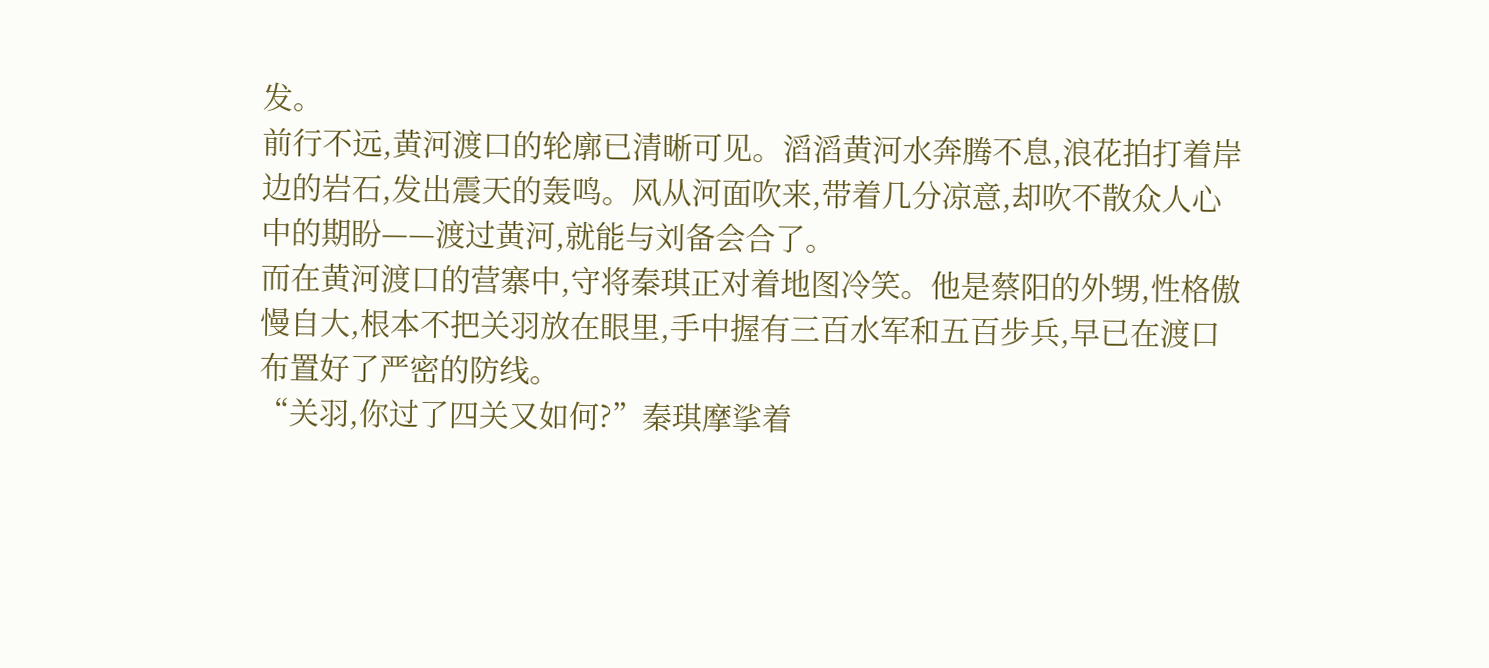发。
前行不远,黄河渡口的轮廓已清晰可见。滔滔黄河水奔腾不息,浪花拍打着岸边的岩石,发出震天的轰鸣。风从河面吹来,带着几分凉意,却吹不散众人心中的期盼——渡过黄河,就能与刘备会合了。
而在黄河渡口的营寨中,守将秦琪正对着地图冷笑。他是蔡阳的外甥,性格傲慢自大,根本不把关羽放在眼里,手中握有三百水军和五百步兵,早已在渡口布置好了严密的防线。
“关羽,你过了四关又如何?”秦琪摩挲着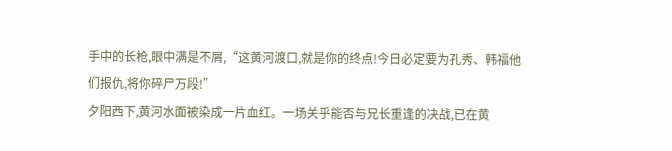手中的长枪,眼中满是不屑,“这黄河渡口,就是你的终点!今日必定要为孔秀、韩福他们报仇,将你碎尸万段!”
夕阳西下,黄河水面被染成一片血红。一场关乎能否与兄长重逢的决战,已在黄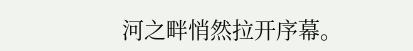河之畔悄然拉开序幕。